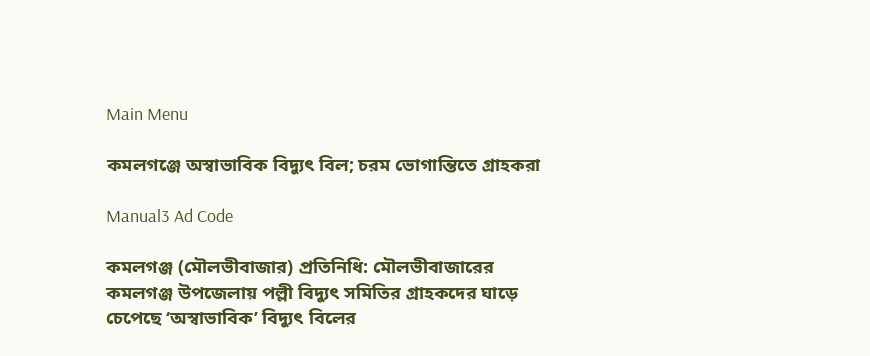Main Menu

কমলগঞ্জে অস্বাভাবিক বিদ্যুৎ বিল; চরম ভোগান্তিতে গ্রাহকরা

Manual3 Ad Code

কমলগঞ্জ (মৌলভীবাজার) প্রতিনিধি: মৌলভীবাজারের কমলগঞ্জ উপজেলায় পল্লী বিদ্যুৎ সমিতির গ্রাহকদের ঘাড়ে চেপেছে ‘অস্বাভাবিক’ বিদ্যুৎ বিলের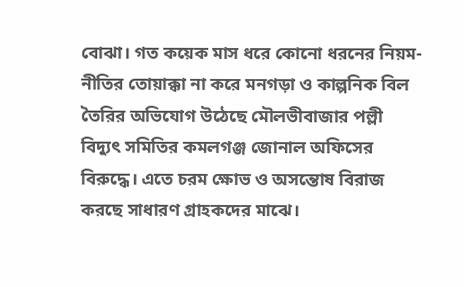বোঝা। গত কয়েক মাস ধরে কোনো ধরনের নিয়ম-নীতির তোয়াক্কা না করে মনগড়া ও কাল্পনিক বিল তৈরির অভিযোগ উঠেছে মৌলভীবাজার পল্লী বিদ্যুৎ সমিতির কমলগঞ্জ জোনাল অফিসের বিরুদ্ধে। এতে চরম ক্ষোভ ও অসন্তোষ বিরাজ করছে সাধারণ গ্রাহকদের মাঝে।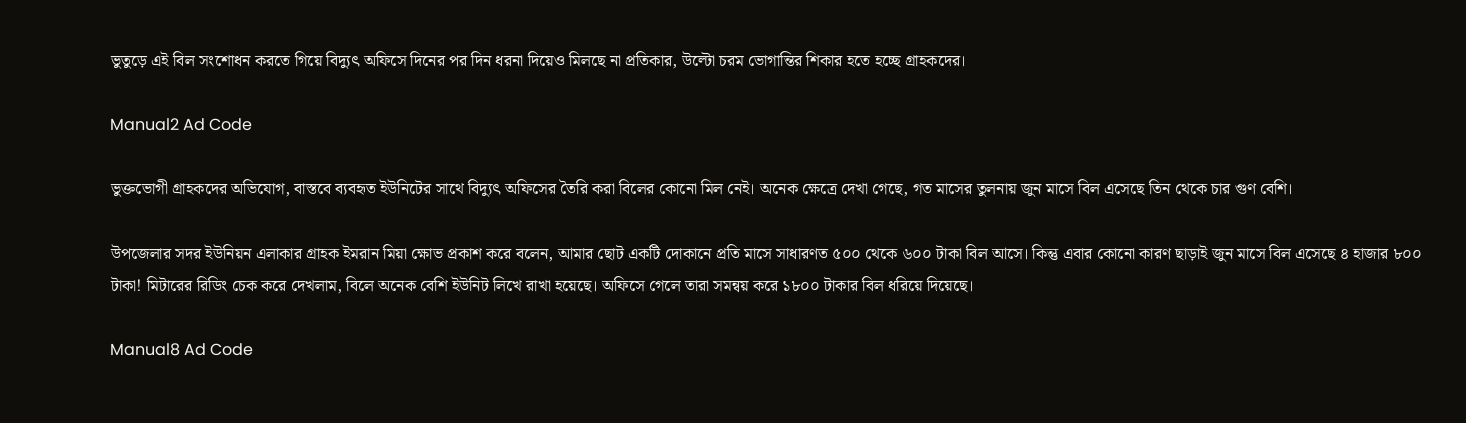ভুতুড়ে এই বিল সংশোধন করতে গিয়ে বিদ্যুৎ অফিসে দিনের পর দিন ধরনা দিয়েও মিলছে না প্রতিকার, উল্টো চরম ভোগান্তির শিকার হতে হচ্ছে গ্রাহকদের।

Manual2 Ad Code

ভুক্তভোগী গ্রাহকদের অভিযোগ, বাস্তবে ব্যবহৃত ইউনিটের সাথে বিদ্যুৎ অফিসের তৈরি করা বিলের কোনো মিল নেই। অনেক ক্ষেত্রে দেখা গেছে, গত মাসের তুলনায় জুন মাসে বিল এসেছে তিন থেকে চার গুণ বেশি।

উপজেলার সদর ইউনিয়ন এলাকার গ্রাহক ইমরান মিয়া ক্ষোভ প্রকাশ করে বলেন, আমার ছোট একটি দোকানে প্রতি মাসে সাধারণত ৫০০ থেকে ৬০০ টাকা বিল আসে। কিন্তু এবার কোনো কারণ ছাড়াই জুন মাসে বিল এসেছে ৪ হাজার ৮০০ টাকা! মিটারের রিডিং চেক করে দেখলাম, বিলে অনেক বেশি ইউনিট লিখে রাখা হয়েছে। অফিসে গেলে তারা সমন্বয় করে ১৮০০ টাকার বিল ধরিয়ে দিয়েছে।

Manual8 Ad Code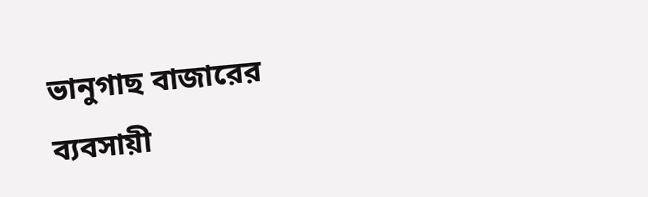ভানুগাছ বাজারের ব্যবসায়ী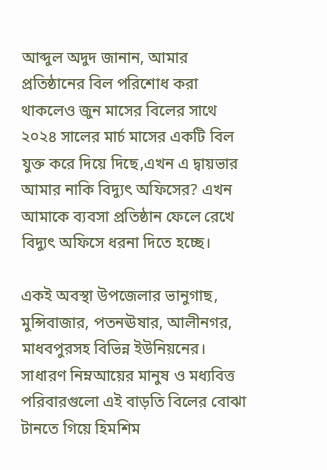আব্দুল অদুদ জানান, আমার প্রতিষ্ঠানের বিল পরিশোধ করা থাকলেও জুন মাসের বিলের সাথে ২০২৪ সালের মার্চ মাসের একটি বিল যুক্ত করে দিয়ে দিছে,এখন এ দ্বায়ভার আমার নাকি বিদ্যুৎ অফিসের? এখন আমাকে ব্যবসা প্রতিষ্ঠান ফেলে রেখে বিদ্যুৎ অফিসে ধরনা দিতে হচ্ছে।

একই অবস্থা উপজেলার ভানুগাছ, মুন্সিবাজার, পতনঊষার, আলীনগর, মাধবপুরসহ বিভিন্ন ইউনিয়নের। সাধারণ নিম্নআয়ের মানুষ ও মধ্যবিত্ত পরিবারগুলো এই বাড়তি বিলের বোঝা টানতে গিয়ে হিমশিম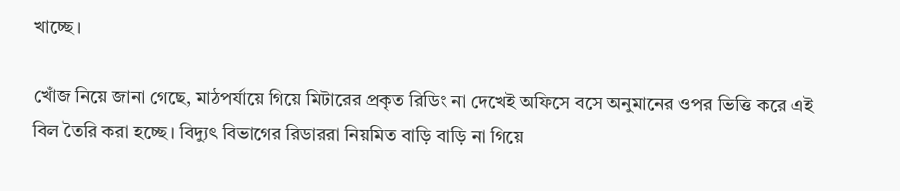খাচ্ছে।

খোঁজ নিয়ে জানা গেছে, মাঠপর্যায়ে গিয়ে মিটারের প্রকৃত রিডিং না দেখেই অফিসে বসে অনুমানের ওপর ভিত্তি করে এই বিল তৈরি করা হচ্ছে। বিদ্যুৎ বিভাগের রিডাররা নিয়মিত বাড়ি বাড়ি না গিয়ে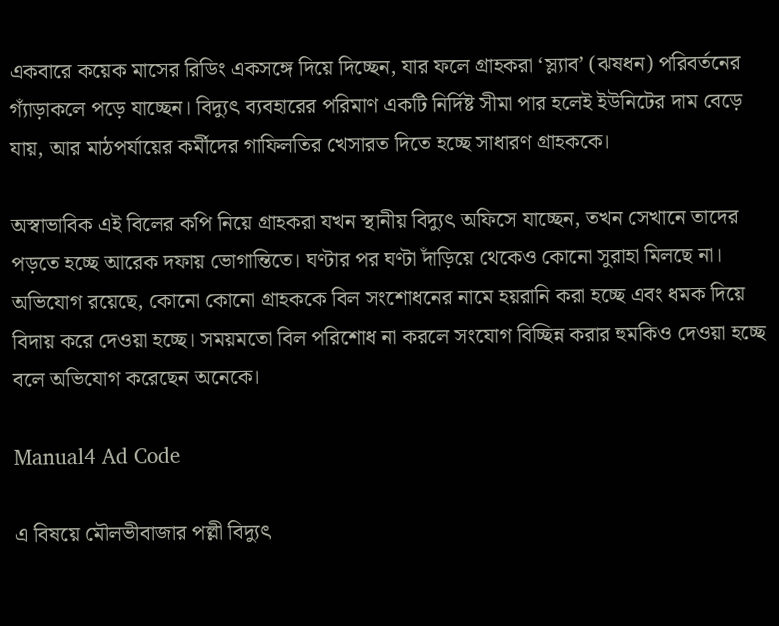একবারে কয়েক মাসের রিডিং একসঙ্গে দিয়ে দিচ্ছেন, যার ফলে গ্রাহকরা ‘স্ল্যাব’ (ঝষধন) পরিবর্তনের গ্যাঁড়াকলে পড়ে যাচ্ছেন। বিদ্যুৎ ব্যবহারের পরিমাণ একটি নির্দিষ্ট সীমা পার হলেই ইউনিটের দাম বেড়ে যায়, আর মাঠপর্যায়ের কর্মীদের গাফিলতির খেসারত দিতে হচ্ছে সাধারণ গ্রাহককে।

অস্বাভাবিক এই বিলের কপি নিয়ে গ্রাহকরা যখন স্থানীয় বিদ্যুৎ অফিসে যাচ্ছেন, তখন সেখানে তাদের পড়তে হচ্ছে আরেক দফায় ভোগান্তিতে। ঘণ্টার পর ঘণ্টা দাঁড়িয়ে থেকেও কোনো সুরাহা মিলছে না। অভিযোগ রয়েছে, কোনো কোনো গ্রাহককে বিল সংশোধনের নামে হয়রানি করা হচ্ছে এবং ধমক দিয়ে বিদায় করে দেওয়া হচ্ছে। সময়মতো বিল পরিশোধ না করলে সংযোগ বিচ্ছিন্ন করার হুমকিও দেওয়া হচ্ছে বলে অভিযোগ করেছেন অনেকে।

Manual4 Ad Code

এ বিষয়ে মৌলভীবাজার পল্লী বিদ্যুৎ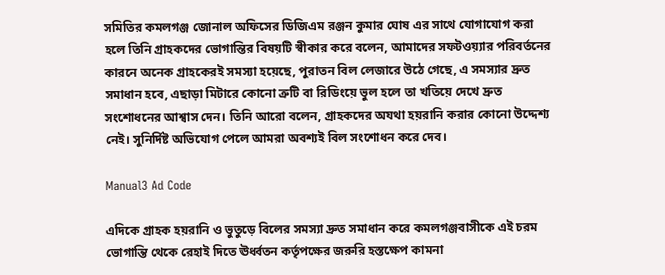সমিতির কমলগঞ্জ জোনাল অফিসের ডিজিএম রঞ্জন কুমার ঘোষ এর সাথে যোগাযোগ করা হলে তিনি গ্রাহকদের ভোগান্তির বিষয়টি স্বীকার করে বলেন, আমাদের সফটওয়্যার পরিবর্তনের কারনে অনেক গ্রাহকেরই সমস্যা হয়েছে, পুরাতন বিল লেজারে উঠে গেছে, এ সমস্যার দ্রুত সমাধান হবে, এছাড়া মিটারে কোনো ত্রুটি বা রিডিংয়ে ভুল হলে তা খতিয়ে দেখে দ্রুত সংশোধনের আশ্বাস দেন। তিনি আরো বলেন, গ্রাহকদের অযথা হয়রানি করার কোনো উদ্দেশ্য নেই। সুনির্দিষ্ট অভিযোগ পেলে আমরা অবশ্যই বিল সংশোধন করে দেব।

Manual3 Ad Code

এদিকে গ্রাহক হয়রানি ও ভুতুড়ে বিলের সমস্যা দ্রুত সমাধান করে কমলগঞ্জবাসীকে এই চরম ভোগান্তি থেকে রেহাই দিতে ঊর্ধ্বতন কর্তৃপক্ষের জরুরি হস্তক্ষেপ কামনা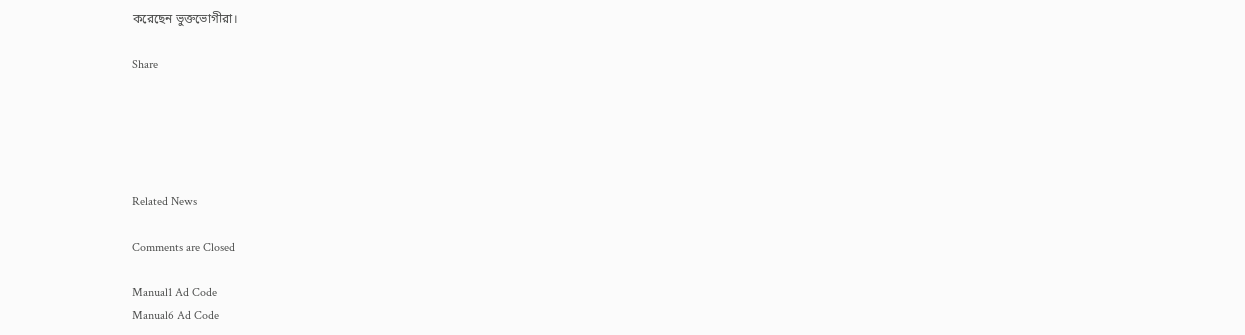করেছেন ভুক্তভোগীরা।

Share





Related News

Comments are Closed

Manual1 Ad Code
Manual6 Ad Code